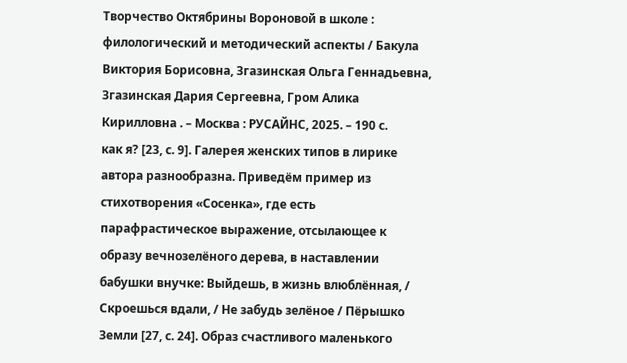Творчество Октябрины Вороновой в школе : филологический и методический аспекты / Бакула Виктория Борисовна, Згазинская Ольга Геннадьевна, Згазинская Дария Сергеевна, Гром Алика Кирилловна . – Москва : РУСАЙНС, 2025. – 190 с.
как я? [23, с. 9]. Галерея женских типов в лирике автора разнообразна. Приведём пример из стихотворения «Сосенка», где есть парафрастическое выражение, отсылающее к образу вечнозелёного дерева, в наставлении бабушки внучке: Выйдешь, в жизнь влюблённая, / Скроешься вдали, / Не забудь зелёное / Пёрышко Земли [27, с. 24]. Образ счастливого маленького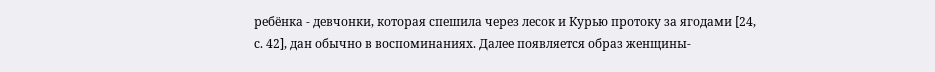ребёнка - девчонки, которая спешила через лесок и Курью протоку за ягодами [24, с. 42], дан обычно в воспоминаниях. Далее появляется образ женщины-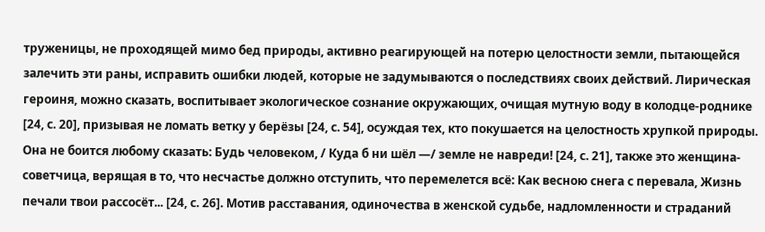труженицы, не проходящей мимо бед природы, активно реагирующей на потерю целостности земли, пытающейся залечить эти раны, исправить ошибки людей, которые не задумываются о последствиях своих действий. Лирическая героиня, можно сказать, воспитывает экологическое сознание окружающих, очищая мутную воду в колодце-роднике [24, с. 20], призывая не ломать ветку у берёзы [24, с. 54], осуждая тех, кто покушается на целостность хрупкой природы. Она не боится любому сказать: Будь человеком, / Куда б ни шёл —/ земле не навреди! [24, с. 21], также это женщина- советчица, верящая в то, что несчастье должно отступить, что перемелется всё: Как весною снега с перевала, Жизнь печали твои рассосёт... [24, с. 26]. Мотив расставания, одиночества в женской судьбе, надломленности и страданий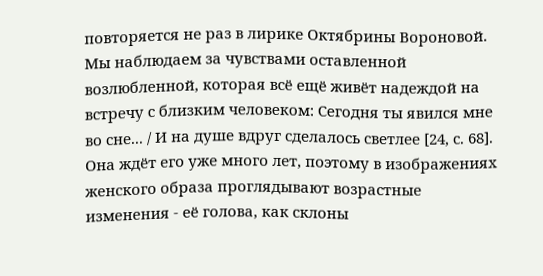повторяется не раз в лирике Октябрины Вороновой. Мы наблюдаем за чувствами оставленной возлюбленной, которая всё ещё живёт надеждой на встречу с близким человеком: Сегодня ты явился мне во сне... / И на душе вдруг сделалось светлее [24, с. 68]. Она ждёт его уже много лет, поэтому в изображениях женского образа проглядывают возрастные изменения - её голова, как склоны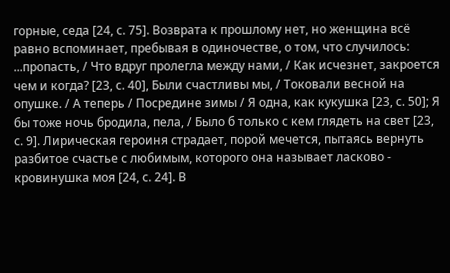горные, седа [24, с. 75]. Возврата к прошлому нет, но женщина всё равно вспоминает, пребывая в одиночестве, о том, что случилось: ...пропасть, / Что вдруг пролегла между нами, / Как исчезнет, закроется чем и когда? [23, с. 40], Были счастливы мы, / Токовали весной на опушке. / А теперь / Посредине зимы / Я одна, как кукушка [23, с. 50]; Я бы тоже ночь бродила, пела, / Было б только с кем глядеть на свет [23, с. 9]. Лирическая героиня страдает, порой мечется, пытаясь вернуть разбитое счастье с любимым, которого она называет ласково - кровинушка моя [24, с. 24]. В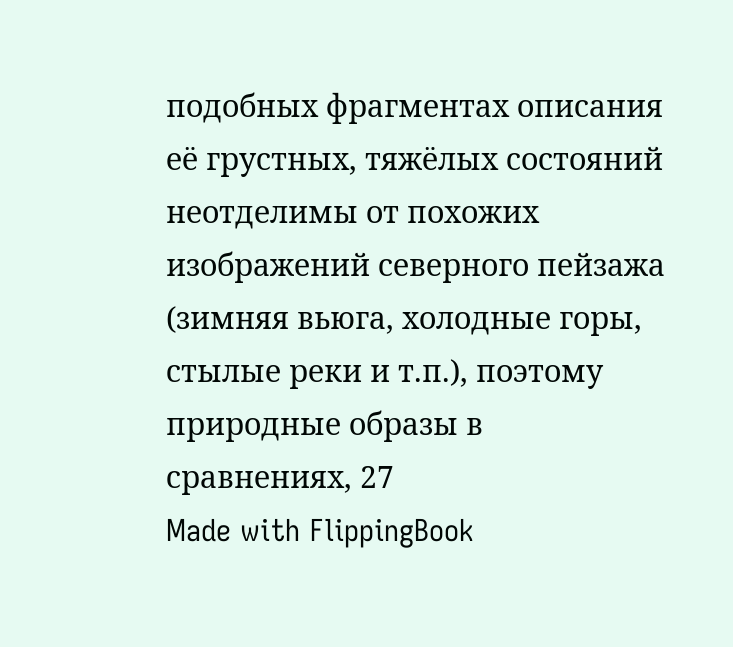подобных фрагментах описания её грустных, тяжёлых состояний неотделимы от похожих изображений северного пейзажа (зимняя вьюга, холодные горы, стылые реки и т.п.), поэтому природные образы в сравнениях, 27
Made with FlippingBook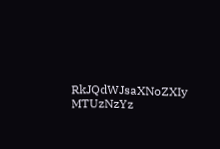RkJQdWJsaXNoZXIy MTUzNzYz